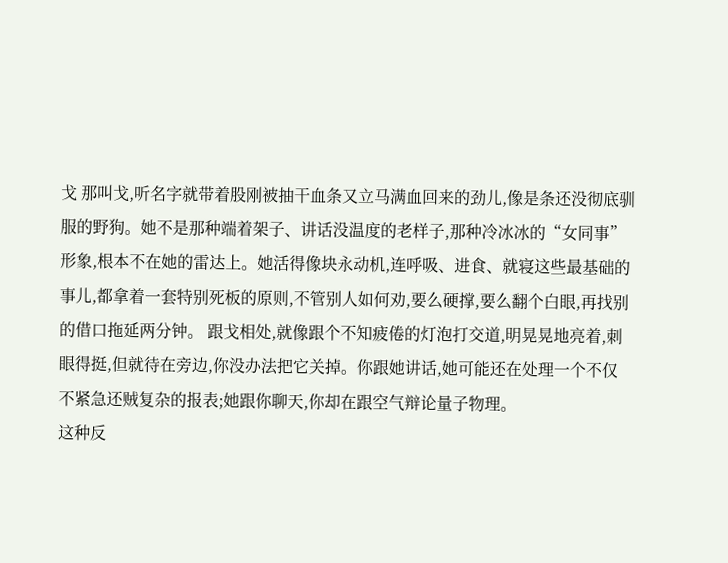戈 那叫戈,听名字就带着股刚被抽干血条又立马满血回来的劲儿,像是条还没彻底驯服的野狗。她不是那种端着架子、讲话没温度的老样子,那种冷冰冰的“女同事”形象,根本不在她的雷达上。她活得像块永动机,连呼吸、进食、就寝这些最基础的事儿,都拿着一套特别死板的原则,不管别人如何劝,要么硬撑,要么翻个白眼,再找别的借口拖延两分钟。 跟戈相处,就像跟个不知疲倦的灯泡打交道,明晃晃地亮着,刺眼得挺,但就待在旁边,你没办法把它关掉。你跟她讲话,她可能还在处理一个不仅不紧急还贼复杂的报表;她跟你聊天,你却在跟空气辩论量子物理。
这种反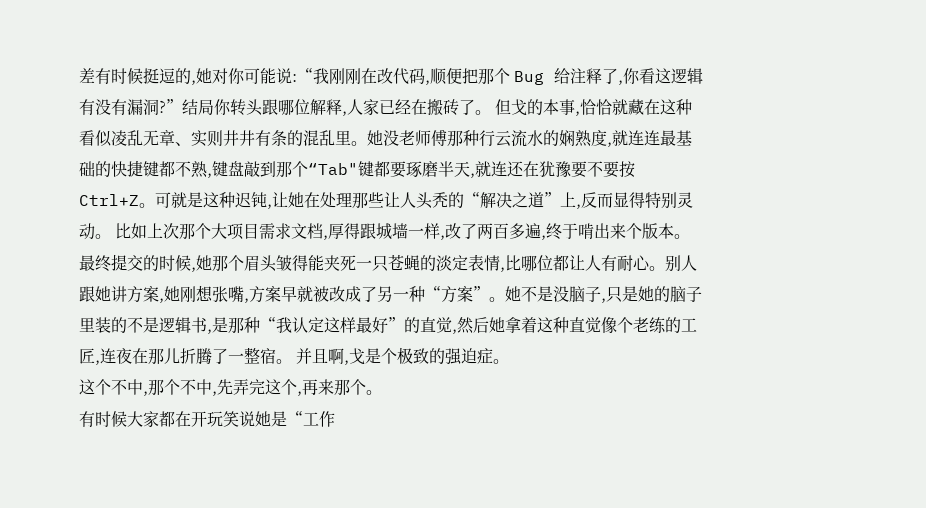差有时候挺逗的,她对你可能说:“我刚刚在改代码,顺便把那个 Bug 给注释了,你看这逻辑有没有漏洞?”结局你转头跟哪位解释,人家已经在搬砖了。 但戈的本事,恰恰就藏在这种看似凌乱无章、实则井井有条的混乱里。她没老师傅那种行云流水的娴熟度,就连连最基础的快捷键都不熟,键盘敲到那个“Tab"键都要琢磨半天,就连还在犹豫要不要按 Ctrl+Z。可就是这种迟钝,让她在处理那些让人头秃的“解决之道”上,反而显得特别灵动。 比如上次那个大项目需求文档,厚得跟城墙一样,改了两百多遍,终于啃出来个版本。最终提交的时候,她那个眉头皱得能夹死一只苍蝇的淡定表情,比哪位都让人有耐心。别人跟她讲方案,她刚想张嘴,方案早就被改成了另一种“方案”。她不是没脑子,只是她的脑子里装的不是逻辑书,是那种“我认定这样最好”的直觉,然后她拿着这种直觉像个老练的工匠,连夜在那儿折腾了一整宿。 并且啊,戈是个极致的强迫症。
这个不中,那个不中,先弄完这个,再来那个。
有时候大家都在开玩笑说她是“工作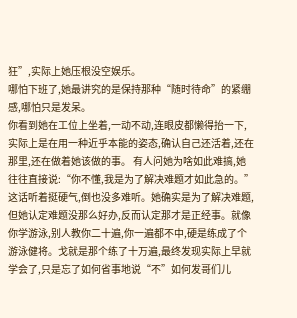狂”,实际上她压根没空娱乐。
哪怕下班了,她最讲究的是保持那种“随时待命”的紧绷感,哪怕只是发呆。
你看到她在工位上坐着,一动不动,连眼皮都懒得抬一下,实际上是在用一种近乎本能的姿态,确认自己还活着,还在那里,还在做着她该做的事。 有人问她为啥如此难搞,她往往直接说:“你不懂,我是为了解决难题才如此急的。”这话听着挺硬气,倒也没多难听。她确实是为了解决难题,但她认定难题没那么好办,反而认定那才是正经事。就像你学游泳,别人教你二十遍,你一遍都不中,硬是练成了个游泳健将。戈就是那个练了十万遍,最终发现实际上早就学会了,只是忘了如何省事地说“不”如何发哥们儿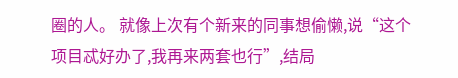圈的人。 就像上次有个新来的同事想偷懒,说“这个项目忒好办了,我再来两套也行”,结局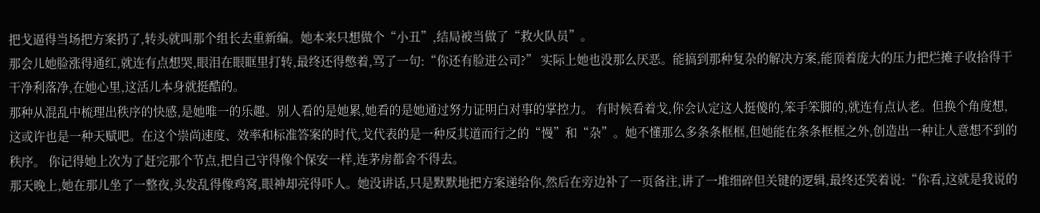把戈逼得当场把方案扔了,转头就叫那个组长去重新编。她本来只想做个“小丑”,结局被当做了“救火队员”。
那会儿她脸涨得通红,就连有点想哭,眼泪在眼眶里打转,最终还得憋着,骂了一句:“你还有脸进公司?” 实际上她也没那么厌恶。能搞到那种复杂的解决方案,能顶着庞大的压力把烂摊子收拾得干干净利落净,在她心里,这活儿本身就挺酷的。
那种从混乱中梳理出秩序的快感,是她唯一的乐趣。别人看的是她累,她看的是她通过努力证明白对事的掌控力。 有时候看着戈,你会认定这人挺傻的,笨手笨脚的,就连有点认老。但换个角度想,这或许也是一种天赋吧。在这个崇尚速度、效率和标准答案的时代,戈代表的是一种反其道而行之的“慢”和“杂”。她不懂那么多条条框框,但她能在条条框框之外,创造出一种让人意想不到的秩序。 你记得她上次为了赶完那个节点,把自己守得像个保安一样,连茅房都舍不得去。
那天晚上,她在那儿坐了一整夜,头发乱得像鸡窝,眼神却亮得吓人。她没讲话,只是默默地把方案递给你,然后在旁边补了一页备注,讲了一堆细碎但关键的逻辑,最终还笑着说:“你看,这就是我说的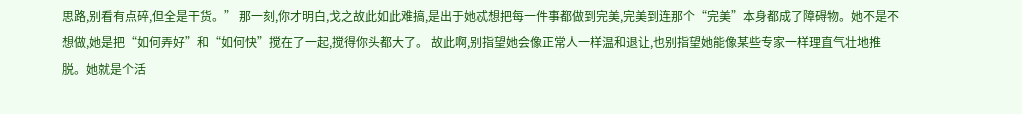思路,别看有点碎,但全是干货。” 那一刻,你才明白,戈之故此如此难搞,是出于她忒想把每一件事都做到完美,完美到连那个“完美”本身都成了障碍物。她不是不想做,她是把“如何弄好”和“如何快”搅在了一起,搅得你头都大了。 故此啊,别指望她会像正常人一样温和退让,也别指望她能像某些专家一样理直气壮地推脱。她就是个活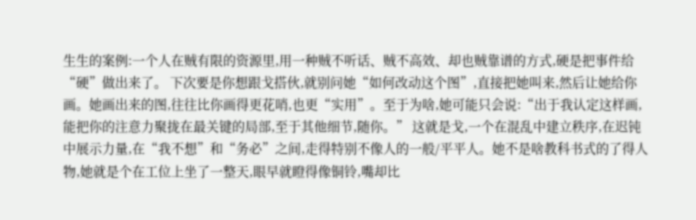生生的案例:一个人在贼有限的资源里,用一种贼不听话、贼不高效、却也贼靠谱的方式,硬是把事件给“硬”做出来了。 下次要是你想跟戈搭伙,就别问她“如何改动这个图”,直接把她叫来,然后让她给你画。她画出来的图,往往比你画得更花哨,也更“实用”。至于为啥,她可能只会说:“出于我认定这样画,能把你的注意力聚拢在最关键的局部,至于其他细节,随你。” 这就是戈,一个在混乱中建立秩序,在迟钝中展示力量,在“我不想”和“务必”之间,走得特别不像人的一般/平平人。她不是啥教科书式的了得人物,她就是个在工位上坐了一整天,眼早就瞪得像铜铃,嘴却比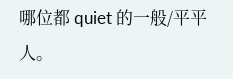哪位都 quiet 的一般/平平人。